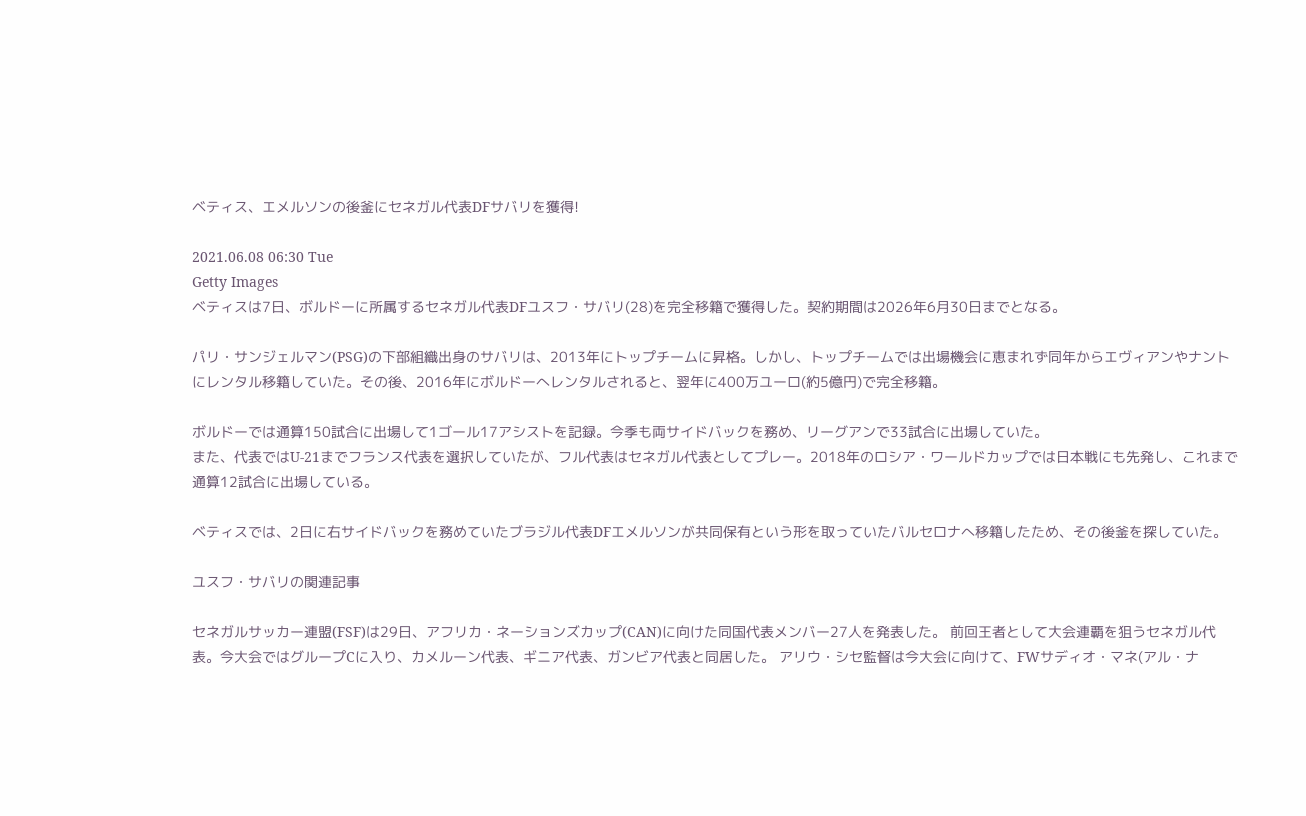ベティス、エメルソンの後釜にセネガル代表DFサバリを獲得!

2021.06.08 06:30 Tue
Getty Images
ベティスは7日、ボルドーに所属するセネガル代表DFユスフ・サバリ(28)を完全移籍で獲得した。契約期間は2026年6月30日までとなる。

パリ・サンジェルマン(PSG)の下部組織出身のサバリは、2013年にトップチームに昇格。しかし、トップチームでは出場機会に恵まれず同年からエヴィアンやナントにレンタル移籍していた。その後、2016年にボルドーへレンタルされると、翌年に400万ユーロ(約5億円)で完全移籍。

ボルドーでは通算150試合に出場して1ゴール17アシストを記録。今季も両サイドバックを務め、リーグアンで33試合に出場していた。
また、代表ではU-21までフランス代表を選択していたが、フル代表はセネガル代表としてプレー。2018年のロシア・ワールドカップでは日本戦にも先発し、これまで通算12試合に出場している。

ベティスでは、2日に右サイドバックを務めていたブラジル代表DFエメルソンが共同保有という形を取っていたバルセロナへ移籍したため、その後釜を探していた。

ユスフ・サバリの関連記事

セネガルサッカー連盟(FSF)は29日、アフリカ・ネーションズカップ(CAN)に向けた同国代表メンバー27人を発表した。 前回王者として大会連覇を狙うセネガル代表。今大会ではグループCに入り、カメルーン代表、ギニア代表、ガンビア代表と同居した。 アリウ・シセ監督は今大会に向けて、FWサディオ・マネ(アル・ナ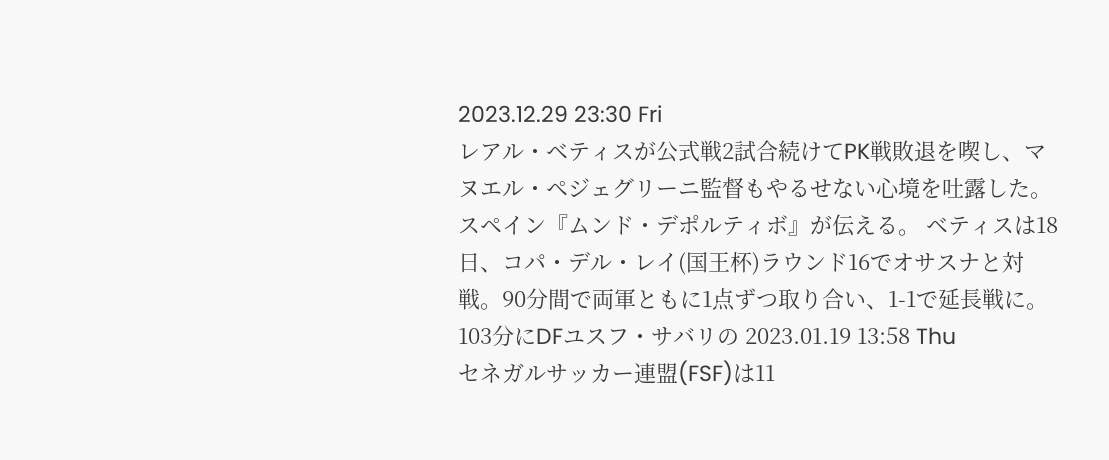2023.12.29 23:30 Fri
レアル・ベティスが公式戦2試合続けてPK戦敗退を喫し、マヌエル・ペジェグリーニ監督もやるせない心境を吐露した。スペイン『ムンド・デポルティボ』が伝える。 ベティスは18日、コパ・デル・レイ(国王杯)ラウンド16でオサスナと対戦。90分間で両軍ともに1点ずつ取り合い、1-1で延長戦に。103分にDFユスフ・サバリの 2023.01.19 13:58 Thu
セネガルサッカー連盟(FSF)は11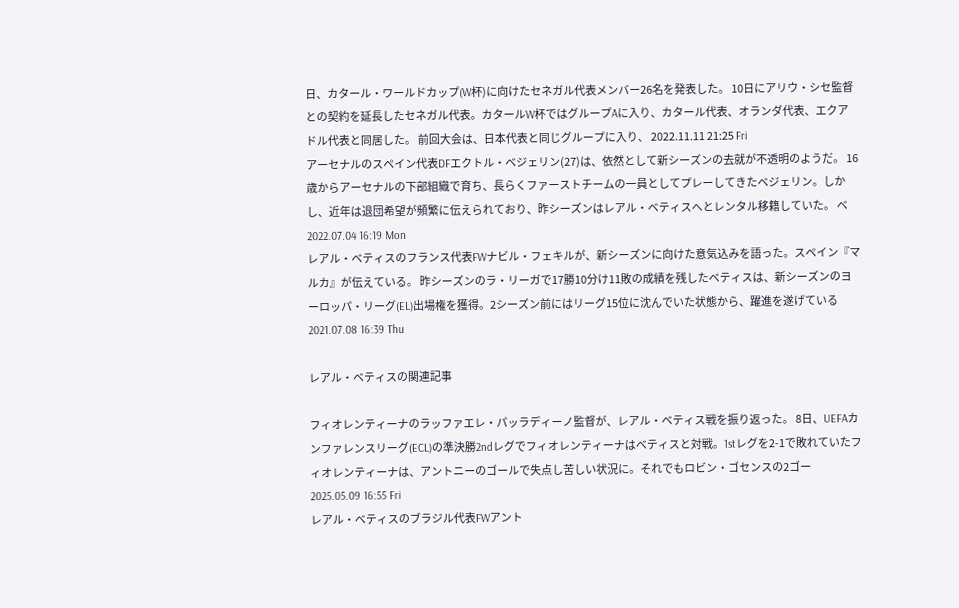日、カタール・ワールドカップ(W杯)に向けたセネガル代表メンバー26名を発表した。 10日にアリウ・シセ監督との契約を延長したセネガル代表。カタールW杯ではグループAに入り、カタール代表、オランダ代表、エクアドル代表と同居した。 前回大会は、日本代表と同じグループに入り、 2022.11.11 21:25 Fri
アーセナルのスペイン代表DFエクトル・ベジェリン(27)は、依然として新シーズンの去就が不透明のようだ。 16歳からアーセナルの下部組織で育ち、長らくファーストチームの一員としてプレーしてきたベジェリン。しかし、近年は退団希望が頻繁に伝えられており、昨シーズンはレアル・ベティスへとレンタル移籍していた。 ベ 2022.07.04 16:19 Mon
レアル・ベティスのフランス代表FWナビル・フェキルが、新シーズンに向けた意気込みを語った。スペイン『マルカ』が伝えている。 昨シーズンのラ・リーガで17勝10分け11敗の成績を残したベティスは、新シーズンのヨーロッパ・リーグ(EL)出場権を獲得。2シーズン前にはリーグ15位に沈んでいた状態から、躍進を遂げている 2021.07.08 16:39 Thu

レアル・ベティスの関連記事

フィオレンティーナのラッファエレ・パッラディーノ監督が、レアル・ベティス戦を振り返った。 8日、UEFAカンファレンスリーグ(ECL)の準決勝2ndレグでフィオレンティーナはベティスと対戦。1stレグを2-1で敗れていたフィオレンティーナは、アントニーのゴールで失点し苦しい状況に。それでもロビン・ゴセンスの2ゴー 2025.05.09 16:55 Fri
レアル・ベティスのブラジル代表FWアント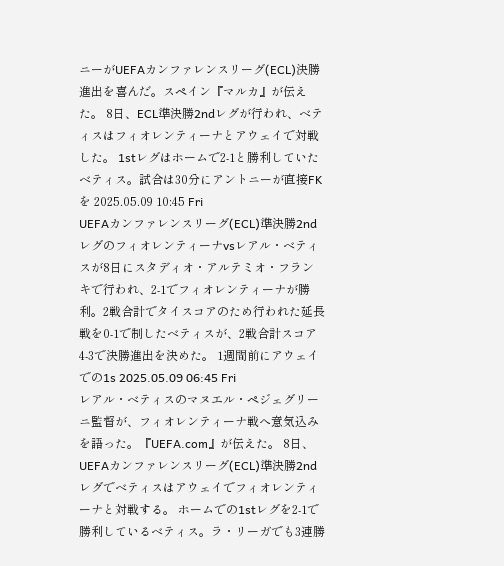ニーがUEFAカンファレンスリーグ(ECL)決勝進出を喜んだ。スペイン『マルカ』が伝えた。 8日、ECL準決勝2ndレグが行われ、ベティスはフィオレンティーナとアウェイで対戦した。 1stレグはホームで2-1と勝利していたベティス。試合は30分にアントニーが直接FKを 2025.05.09 10:45 Fri
UEFAカンファレンスリーグ(ECL)準決勝2ndレグのフィオレンティーナvsレアル・ベティスが8日にスタディオ・アルテミオ・フランキで行われ、2-1でフィオレンティーナが勝利。2戦合計でタイスコアのため行われた延長戦を0-1で制したベティスが、2戦合計スコア4-3で決勝進出を決めた。 1週間前にアウェイでの1s 2025.05.09 06:45 Fri
レアル・ベティスのマヌエル・ペジェグリーニ監督が、フィオレンティーナ戦へ意気込みを語った。『UEFA.com』が伝えた。 8日、UEFAカンファレンスリーグ(ECL)準決勝2ndレグでベティスはアウェイでフィオレンティーナと対戦する。 ホームでの1stレグを2-1で勝利しているベティス。ラ・リーガでも3連勝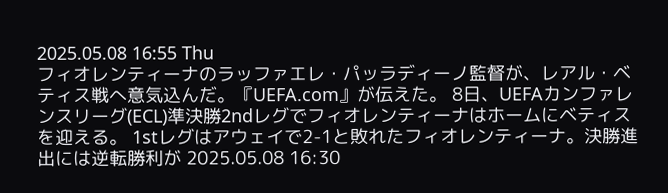2025.05.08 16:55 Thu
フィオレンティーナのラッファエレ・パッラディーノ監督が、レアル・ベティス戦へ意気込んだ。『UEFA.com』が伝えた。 8日、UEFAカンファレンスリーグ(ECL)準決勝2ndレグでフィオレンティーナはホームにベティスを迎える。 1stレグはアウェイで2-1と敗れたフィオレンティーナ。決勝進出には逆転勝利が 2025.05.08 16:30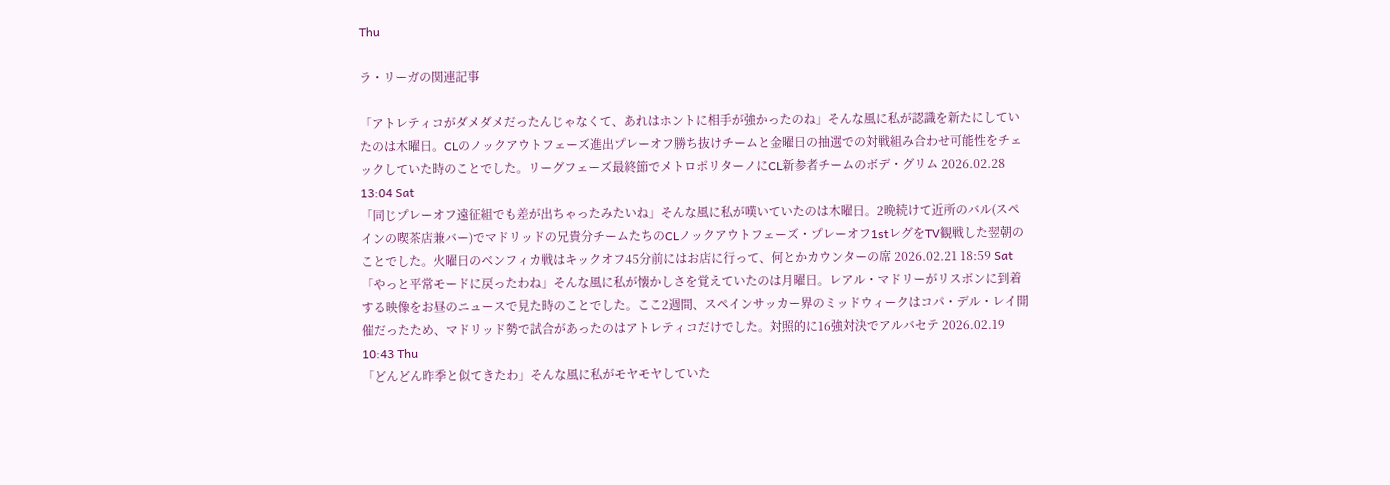Thu

ラ・リーガの関連記事

「アトレティコがダメダメだったんじゃなくて、あれはホントに相手が強かったのね」そんな風に私が認識を新たにしていたのは木曜日。CLのノックアウトフェーズ進出プレーオフ勝ち抜けチームと金曜日の抽選での対戦組み合わせ可能性をチェックしていた時のことでした。リーグフェーズ最終節でメトロポリターノにCL新参者チームのボデ・グリム 2026.02.28 13:04 Sat
「同じプレーオフ遠征組でも差が出ちゃったみたいね」そんな風に私が嘆いていたのは木曜日。2晩続けて近所のバル(スペインの喫茶店兼バー)でマドリッドの兄貴分チームたちのCLノックアウトフェーズ・プレーオフ1stレグをTV観戦した翌朝のことでした。火曜日のベンフィカ戦はキックオフ45分前にはお店に行って、何とかカウンターの席 2026.02.21 18:59 Sat
「やっと平常モードに戻ったわね」そんな風に私が懐かしさを覚えていたのは月曜日。レアル・マドリーがリスボンに到着する映像をお昼のニュースで見た時のことでした。ここ2週間、スペインサッカー界のミッドウィークはコパ・デル・レイ開催だったため、マドリッド勢で試合があったのはアトレティコだけでした。対照的に16強対決でアルバセテ 2026.02.19 10:43 Thu
「どんどん昨季と似てきたわ」そんな風に私がモヤモヤしていた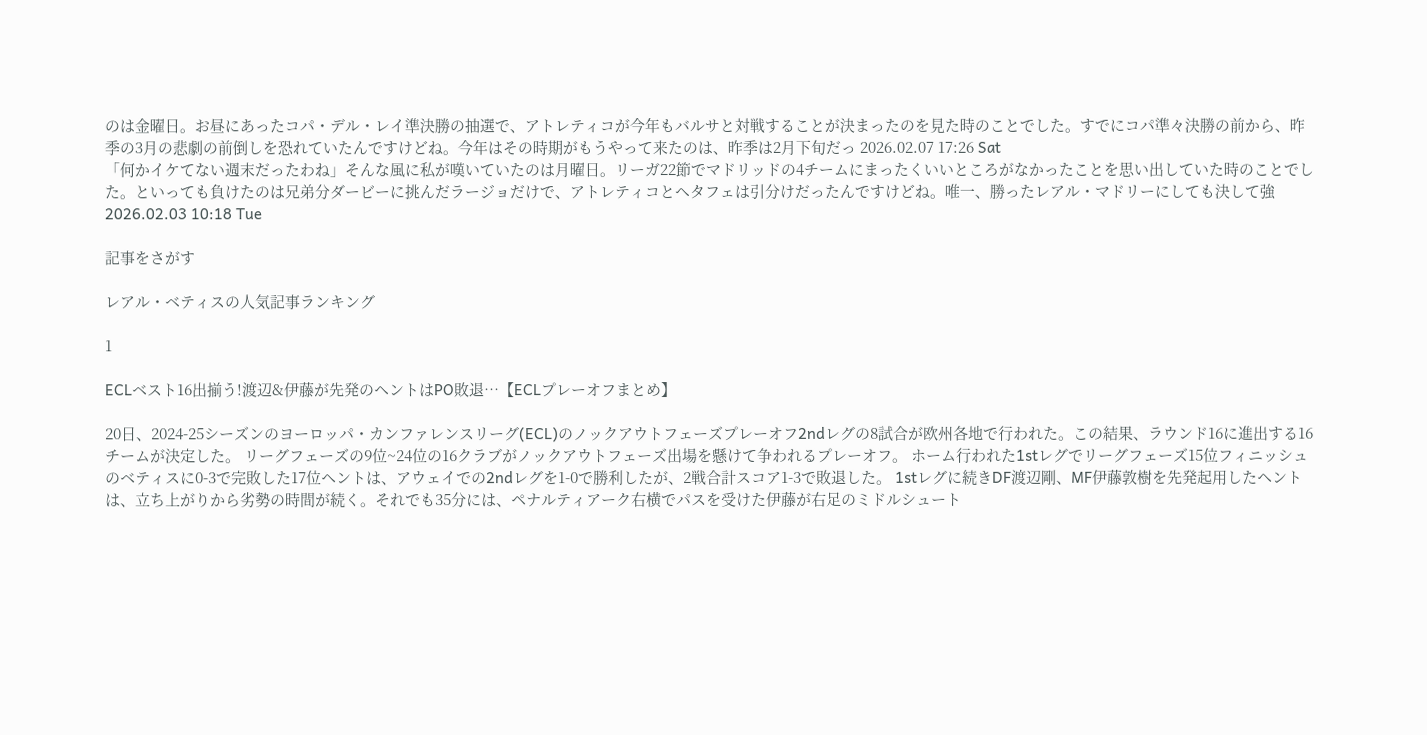のは金曜日。お昼にあったコパ・デル・レイ準決勝の抽選で、アトレティコが今年もバルサと対戦することが決まったのを見た時のことでした。すでにコパ準々決勝の前から、昨季の3月の悲劇の前倒しを恐れていたんですけどね。今年はその時期がもうやって来たのは、昨季は2月下旬だっ 2026.02.07 17:26 Sat
「何かイケてない週末だったわね」そんな風に私が嘆いていたのは月曜日。リーガ22節でマドリッドの4チームにまったくいいところがなかったことを思い出していた時のことでした。といっても負けたのは兄弟分ダービーに挑んだラージョだけで、アトレティコとヘタフェは引分けだったんですけどね。唯一、勝ったレアル・マドリーにしても決して強 2026.02.03 10:18 Tue

記事をさがす

レアル・ベティスの人気記事ランキング

1

ECLベスト16出揃う!渡辺&伊藤が先発のヘントはPO敗退…【ECLプレーオフまとめ】

20日、2024-25シーズンのヨーロッパ・カンファレンスリーグ(ECL)のノックアウトフェーズプレーオフ2ndレグの8試合が欧州各地で行われた。この結果、ラウンド16に進出する16チームが決定した。 リーグフェーズの9位~24位の16クラブがノックアウトフェーズ出場を懸けて争われるプレーオフ。 ホーム行われた1stレグでリーグフェーズ15位フィニッシュのベティスに0-3で完敗した17位ヘントは、アウェイでの2ndレグを1-0で勝利したが、2戦合計スコア1-3で敗退した。 1stレグに続きDF渡辺剛、MF伊藤敦樹を先発起用したヘントは、立ち上がりから劣勢の時間が続く。それでも35分には、ペナルティアーク右横でパスを受けた伊藤が右足のミドルシュート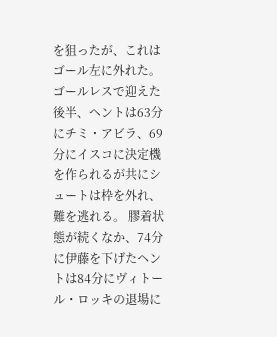を狙ったが、これはゴール左に外れた。 ゴールレスで迎えた後半、ヘントは63分にチミ・アビラ、69分にイスコに決定機を作られるが共にシュートは枠を外れ、難を逃れる。 膠着状態が続くなか、74分に伊藤を下げたヘントは84分にヴィトール・ロッキの退場に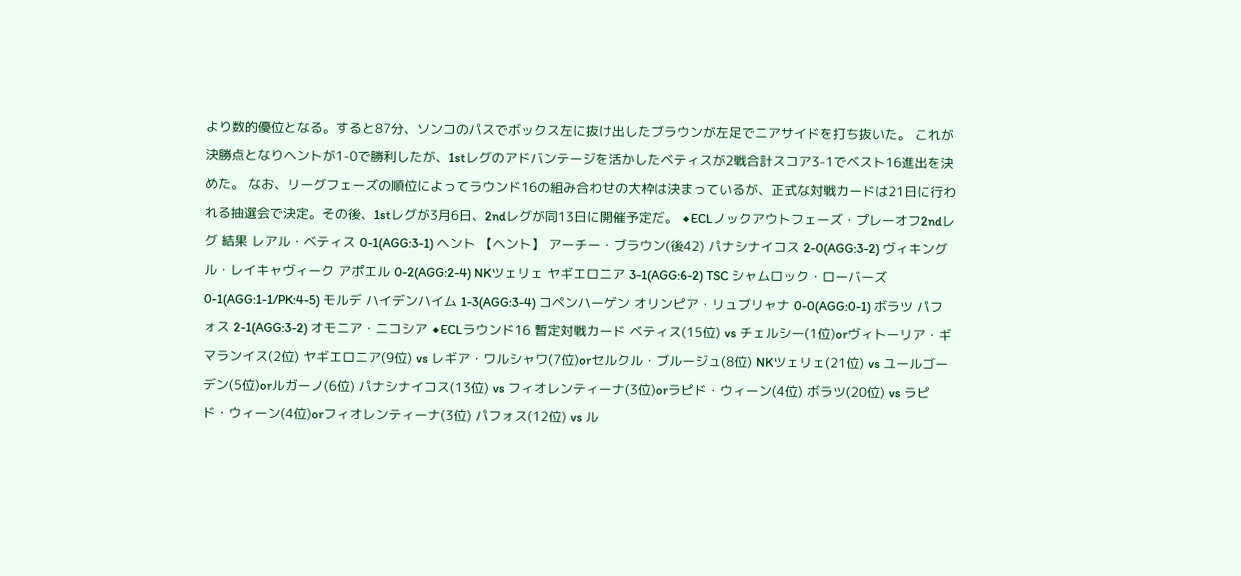より数的優位となる。すると87分、ソンコのパスでボックス左に抜け出したブラウンが左足でニアサイドを打ち抜いた。 これが決勝点となりヘントが1-0で勝利したが、1stレグのアドバンテージを活かしたベティスが2戦合計スコア3-1でベスト16進出を決めた。 なお、リーグフェーズの順位によってラウンド16の組み合わせの大枠は決まっているが、正式な対戦カードは21日に行われる抽選会で決定。その後、1stレグが3月6日、2ndレグが同13日に開催予定だ。 ◆ECLノックアウトフェーズ・プレーオフ2ndレグ 結果 レアル・ベティス 0-1(AGG:3-1) ヘント 【ヘント】 アーチー・ブラウン(後42) パナシナイコス 2-0(AGG:3-2) ヴィキングル・レイキャヴィーク アポエル 0-2(AGG:2-4) NKツェリェ ヤギエロニア 3-1(AGG:6-2) TSC シャムロック・ローバーズ 0-1(AGG:1-1/PK:4-5) モルデ ハイデンハイム 1-3(AGG:3-4) コペンハーゲン オリンピア・リュブリャナ 0-0(AGG:0-1) ボラツ パフォス 2-1(AGG:3-2) オモニア・ニコシア ◆ECLラウンド16 暫定対戦カード ベティス(15位) vs チェルシー(1位)orヴィトーリア・ギマランイス(2位) ヤギエロニア(9位) vs レギア・ワルシャワ(7位)orセルクル・ブルージュ(8位) NKツェリェ(21位) vs ユールゴーデン(5位)orルガーノ(6位) パナシナイコス(13位) vs フィオレンティーナ(3位)orラピド・ウィーン(4位) ボラツ(20位) vs ラピド・ウィーン(4位)orフィオレンティーナ(3位) パフォス(12位) vs ル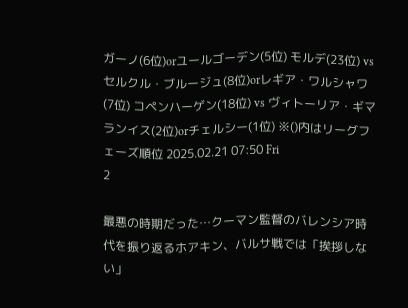ガーノ(6位)orユールゴーデン(5位) モルデ(23位) vs セルクル・ブルージュ(8位)orレギア・ワルシャワ(7位) コペンハーゲン(18位) vs ヴィトーリア・ギマランイス(2位)orチェルシー(1位) ※()内はリーグフェーズ順位 2025.02.21 07:50 Fri
2

最悪の時期だった…クーマン監督のバレンシア時代を振り返るホアキン、バルサ戦では「挨拶しない」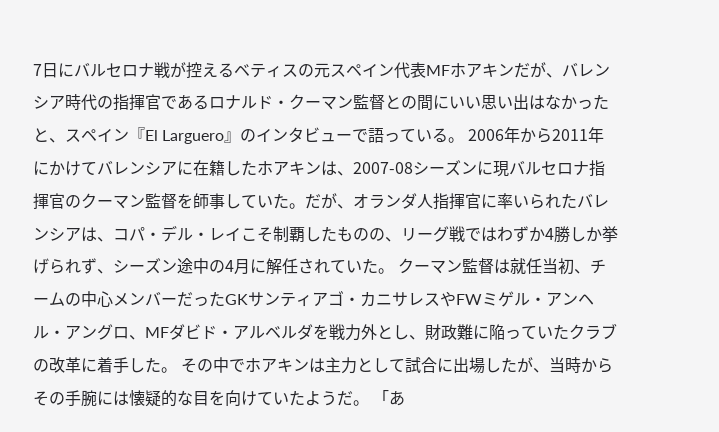7日にバルセロナ戦が控えるベティスの元スペイン代表MFホアキンだが、バレンシア時代の指揮官であるロナルド・クーマン監督との間にいい思い出はなかったと、スペイン『El Larguero』のインタビューで語っている。 2006年から2011年にかけてバレンシアに在籍したホアキンは、2007-08シーズンに現バルセロナ指揮官のクーマン監督を師事していた。だが、オランダ人指揮官に率いられたバレンシアは、コパ・デル・レイこそ制覇したものの、リーグ戦ではわずか4勝しか挙げられず、シーズン途中の4月に解任されていた。 クーマン監督は就任当初、チームの中心メンバーだったGKサンティアゴ・カニサレスやFWミゲル・アンヘル・アングロ、MFダビド・アルベルダを戦力外とし、財政難に陥っていたクラブの改革に着手した。 その中でホアキンは主力として試合に出場したが、当時からその手腕には懐疑的な目を向けていたようだ。 「あ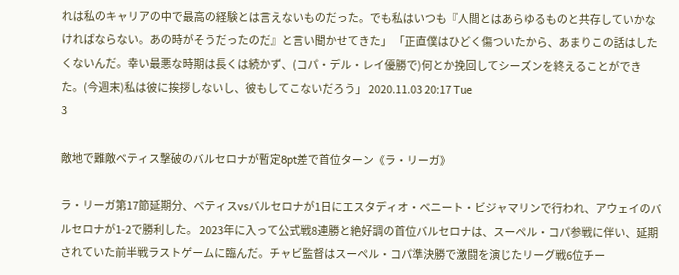れは私のキャリアの中で最高の経験とは言えないものだった。でも私はいつも『人間とはあらゆるものと共存していかなければならない。あの時がそうだったのだ』と言い聞かせてきた」 「正直僕はひどく傷ついたから、あまりこの話はしたくないんだ。幸い最悪な時期は長くは続かず、(コパ・デル・レイ優勝で)何とか挽回してシーズンを終えることができた。(今週末)私は彼に挨拶しないし、彼もしてこないだろう」 2020.11.03 20:17 Tue
3

敵地で難敵ベティス撃破のバルセロナが暫定8pt差で首位ターン《ラ・リーガ》

ラ・リーガ第17節延期分、ベティスvsバルセロナが1日にエスタディオ・ベニート・ビジャマリンで行われ、アウェイのバルセロナが1-2で勝利した。 2023年に入って公式戦8連勝と絶好調の首位バルセロナは、スーペル・コパ参戦に伴い、延期されていた前半戦ラストゲームに臨んだ。チャビ監督はスーペル・コパ準決勝で激闘を演じたリーグ戦6位チー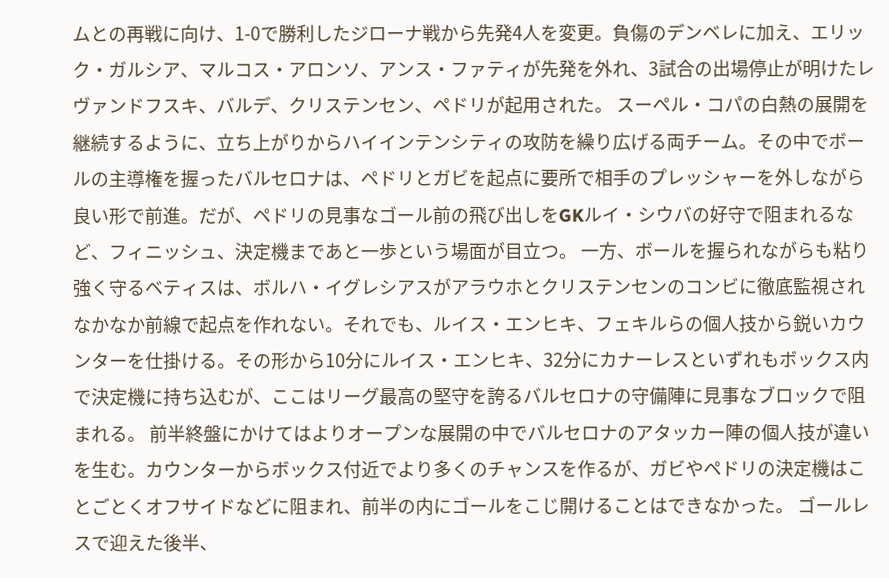ムとの再戦に向け、1-0で勝利したジローナ戦から先発4人を変更。負傷のデンベレに加え、エリック・ガルシア、マルコス・アロンソ、アンス・ファティが先発を外れ、3試合の出場停止が明けたレヴァンドフスキ、バルデ、クリステンセン、ペドリが起用された。 スーペル・コパの白熱の展開を継続するように、立ち上がりからハイインテンシティの攻防を繰り広げる両チーム。その中でボールの主導権を握ったバルセロナは、ペドリとガビを起点に要所で相手のプレッシャーを外しながら良い形で前進。だが、ペドリの見事なゴール前の飛び出しをGKルイ・シウバの好守で阻まれるなど、フィニッシュ、決定機まであと一歩という場面が目立つ。 一方、ボールを握られながらも粘り強く守るベティスは、ボルハ・イグレシアスがアラウホとクリステンセンのコンビに徹底監視されなかなか前線で起点を作れない。それでも、ルイス・エンヒキ、フェキルらの個人技から鋭いカウンターを仕掛ける。その形から10分にルイス・エンヒキ、32分にカナーレスといずれもボックス内で決定機に持ち込むが、ここはリーグ最高の堅守を誇るバルセロナの守備陣に見事なブロックで阻まれる。 前半終盤にかけてはよりオープンな展開の中でバルセロナのアタッカー陣の個人技が違いを生む。カウンターからボックス付近でより多くのチャンスを作るが、ガビやペドリの決定機はことごとくオフサイドなどに阻まれ、前半の内にゴールをこじ開けることはできなかった。 ゴールレスで迎えた後半、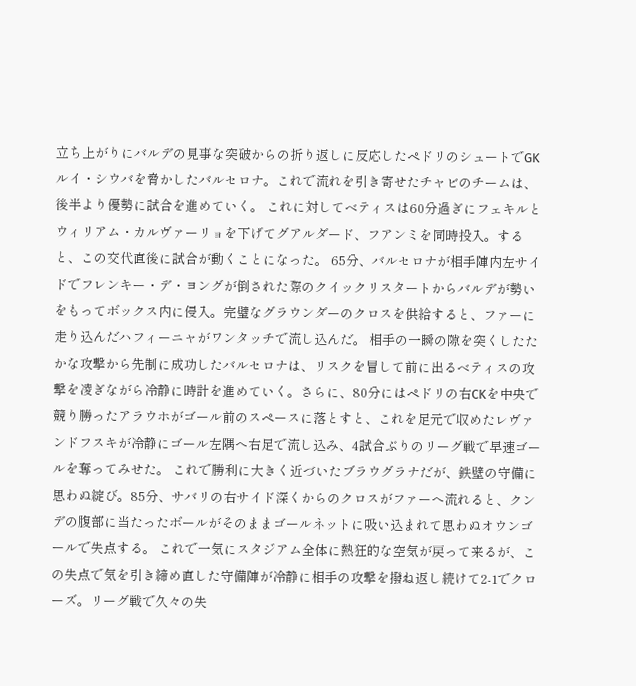立ち上がりにバルデの見事な突破からの折り返しに反応したペドリのシュートでGKルイ・シウバを脅かしたバルセロナ。これで流れを引き寄せたチャビのチームは、後半より優勢に試合を進めていく。 これに対してベティスは60分過ぎにフェキルとウィリアム・カルヴァーリョを下げてグアルダード、フアンミを同時投入。すると、この交代直後に試合が動くことになった。 65分、バルセロナが相手陣内左サイドでフレンキー・デ・ヨングが倒された際のクイックリスタートからバルデが勢いをもってボックス内に侵入。完璧なグラウンダーのクロスを供給すると、ファーに走り込んだハフィーニャがワンタッチで流し込んだ。 相手の一瞬の隙を突くしたたかな攻撃から先制に成功したバルセロナは、リスクを冒して前に出るベティスの攻撃を凌ぎながら冷静に時計を進めていく。さらに、80分にはペドリの右CKを中央で競り勝ったアラウホがゴール前のスペースに落とすと、これを足元で収めたレヴァンドフスキが冷静にゴール左隅へ右足で流し込み、4試合ぶりのリーグ戦で早速ゴールを奪ってみせた。 これで勝利に大きく近づいたブラウグラナだが、鉄壁の守備に思わぬ綻び。85分、サバリの右サイド深くからのクロスがファーへ流れると、クンデの腹部に当たったボールがそのままゴールネットに吸い込まれて思わぬオウンゴールで失点する。 これで一気にスタジアム全体に熱狂的な空気が戻って来るが、この失点で気を引き締め直した守備陣が冷静に相手の攻撃を撥ね返し続けて2-1でクローズ。リーグ戦で久々の失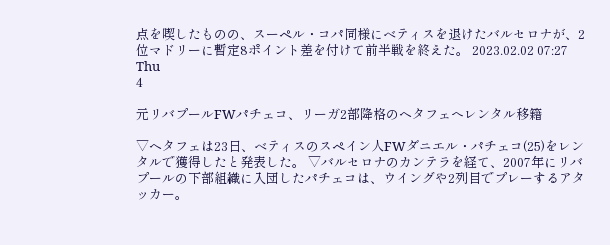点を喫したものの、スーペル・コパ同様にベティスを退けたバルセロナが、2位マドリーに暫定8ポイント差を付けて前半戦を終えた。 2023.02.02 07:27 Thu
4

元リバプールFWパチェコ、リーガ2部降格のヘタフェへレンタル移籍

▽ヘタフェは23日、ベティスのスペイン人FWダニエル・パチェコ(25)をレンタルで獲得したと発表した。 ▽バルセロナのカンテラを経て、2007年にリバプールの下部組織に入団したパチェコは、ウイングや2列目でプレーするアタッカー。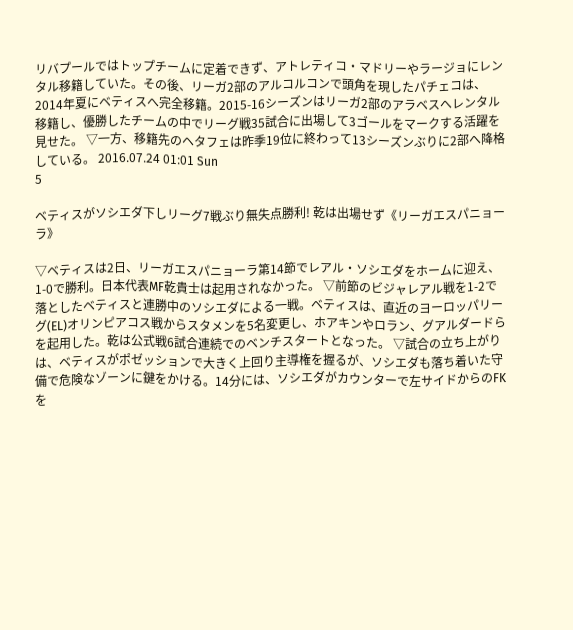リバプールではトップチームに定着できず、アトレティコ・マドリーやラージョにレンタル移籍していた。その後、リーガ2部のアルコルコンで頭角を現したパチェコは、2014年夏にベティスへ完全移籍。2015-16シーズンはリーガ2部のアラベスへレンタル移籍し、優勝したチームの中でリーグ戦35試合に出場して3ゴールをマークする活躍を見せた。 ▽一方、移籍先のヘタフェは昨季19位に終わって13シーズンぶりに2部へ降格している。 2016.07.24 01:01 Sun
5

ベティスがソシエダ下しリーグ7戦ぶり無失点勝利! 乾は出場せず《リーガエスパニョーラ》

▽ベティスは2日、リーガエスパニョーラ第14節でレアル・ソシエダをホームに迎え、1-0で勝利。日本代表MF乾貴士は起用されなかった。 ▽前節のビジャレアル戦を1-2で落としたベティスと連勝中のソシエダによる一戦。ベティスは、直近のヨーロッパリーグ(EL)オリンピアコス戦からスタメンを5名変更し、ホアキンやロラン、グアルダードらを起用した。乾は公式戦6試合連続でのベンチスタートとなった。 ▽試合の立ち上がりは、ベティスがポゼッションで大きく上回り主導権を握るが、ソシエダも落ち着いた守備で危険なゾーンに鍵をかける。14分には、ソシエダがカウンターで左サイドからのFKを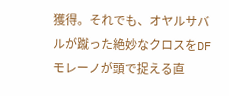獲得。それでも、オヤルサバルが蹴った絶妙なクロスをDFモレーノが頭で捉える直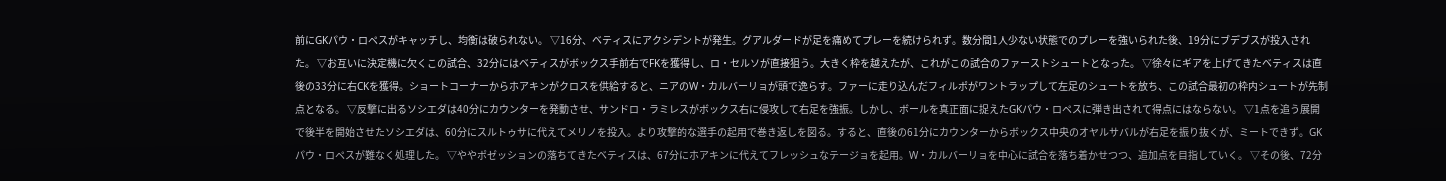前にGKパウ・ロペスがキャッチし、均衡は破られない。 ▽16分、ベティスにアクシデントが発生。グアルダードが足を痛めてプレーを続けられず。数分間1人少ない状態でのプレーを強いられた後、19分にブデブスが投入された。 ▽お互いに決定機に欠くこの試合、32分にはベティスがボックス手前右でFKを獲得し、ロ・セルソが直接狙う。大きく枠を越えたが、これがこの試合のファーストシュートとなった。 ▽徐々にギアを上げてきたベティスは直後の33分に右CKを獲得。ショートコーナーからホアキンがクロスを供給すると、ニアのW・カルバーリョが頭で逸らす。ファーに走り込んだフィルポがワントラップして左足のシュートを放ち、この試合最初の枠内シュートが先制点となる。 ▽反撃に出るソシエダは40分にカウンターを発動させ、サンドロ・ラミレスがボックス右に侵攻して右足を強振。しかし、ボールを真正面に捉えたGKパウ・ロペスに弾き出されて得点にはならない。 ▽1点を追う展開で後半を開始させたソシエダは、60分にスルトゥサに代えてメリノを投入。より攻撃的な選手の起用で巻き返しを図る。すると、直後の61分にカウンターからボックス中央のオヤルサバルが右足を振り抜くが、ミートできず。GKパウ・ロペスが難なく処理した。 ▽ややポゼッションの落ちてきたベティスは、67分にホアキンに代えてフレッシュなテージョを起用。W・カルバーリョを中心に試合を落ち着かせつつ、追加点を目指していく。 ▽その後、72分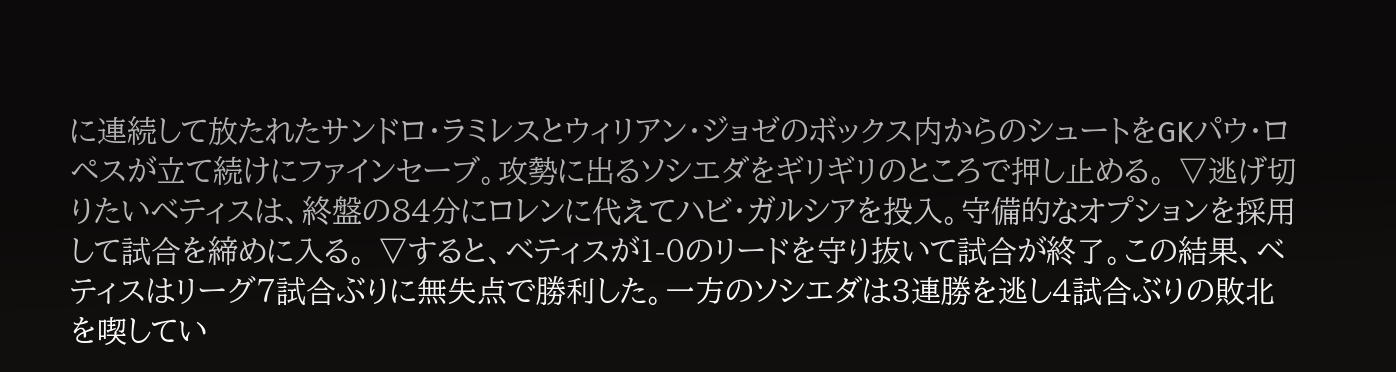に連続して放たれたサンドロ・ラミレスとウィリアン・ジョゼのボックス内からのシュートをGKパウ・ロペスが立て続けにファインセーブ。攻勢に出るソシエダをギリギリのところで押し止める。 ▽逃げ切りたいベティスは、終盤の84分にロレンに代えてハビ・ガルシアを投入。守備的なオプションを採用して試合を締めに入る。 ▽すると、ベティスが1-0のリードを守り抜いて試合が終了。この結果、ベティスはリーグ7試合ぶりに無失点で勝利した。一方のソシエダは3連勝を逃し4試合ぶりの敗北を喫してい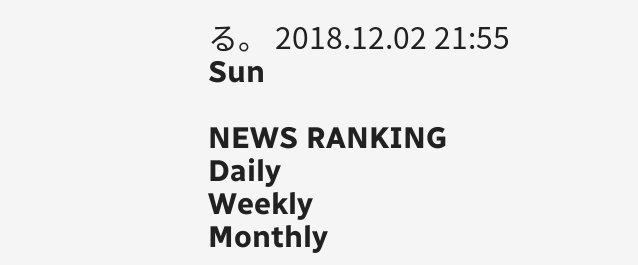る。 2018.12.02 21:55 Sun

NEWS RANKING
Daily
Weekly
Monthly